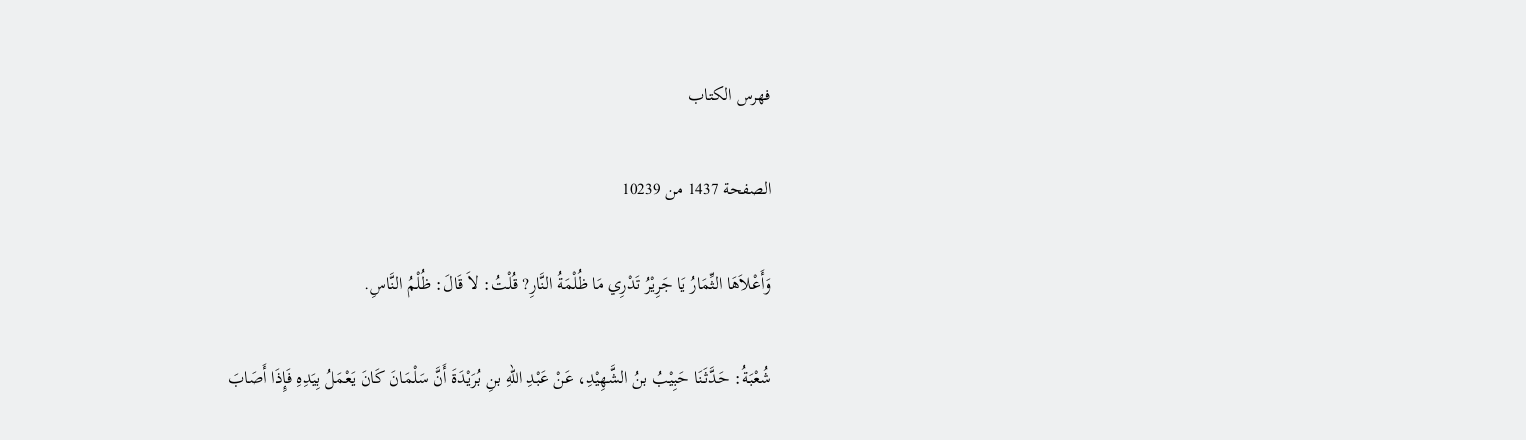فهرس الكتاب

الصفحة 1437 من 10239

وَأَعْلاَهَا الثِّمَارُ يَا جَرِيْرُ تَدْرِي مَا ظُلْمَةُ النَّارِ? قُلْتُ: لاَ قَالَ: ظُلْمُ النَّاسِ.

شُعْبَةُ: حَدَّثَنَا حَبِيْبُ بنُ الشَّهِيْدِ، عَنْ عَبْدِ اللهِ بنِ بُرَيْدَةَ أَنَّ سَلْمَانَ كَانَ يَعْمَلُ بِيَدِهِ فَإِذَا أَصَابَ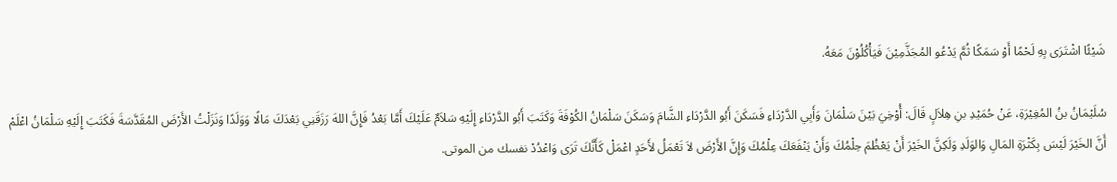شَيْئًا اشْتَرَى بِهِ لَحْمًا أَوْ سَمَكًا ثُمَّ يَدْعُو المُجَذَّمِيْنَ فَيَأْكُلُوْنَ مَعَهُ.

سُلَيْمَانُ بنُ المُغِيْرَةِ، عَنْ حُمَيْدِ بنِ هِلاَلٍ قَالَ: أُوْخِيَ بَيْنَ سَلْمَانَ وَأَبِي الدَّرْدَاءِ فَسَكَنَ أَبُو الدَّرْدَاءِ الشَّامَ وَسَكَنَ سَلْمَانُ الكُوْفَةَ وَكَتَبَ أَبُو الدَّرْدَاءِ إِلَيْهِ سَلاَمٌ عَلَيْكَ أَمَّا بَعْدُ فَإِنَّ اللهَ رَزَقَنِي بَعْدَكَ مَالًا وَوَلَدًا وَنَزَلْتُ الأَرْضَ المُقَدَّسَةَ فَكَتَبَ إِلَيْهِ سَلْمَانُ اعْلَمْ أَنَّ الخَيْرَ لَيْسَ بِكَثْرَةِ المَالِ وَالوَلَدِ وَلَكِنَّ الخَيْرَ أَنْ يَعْظُمَ حِلْمُكَ وَأَنْ يَنْفَعَكَ عِلْمُكَ وَإِنَّ الأَرْضَ لاَ تَعْمَلُ لأَحَدٍ اعْمَلْ كَأَنَّكَ تَرَى وَاعْدُدْ نفسك من الموتى.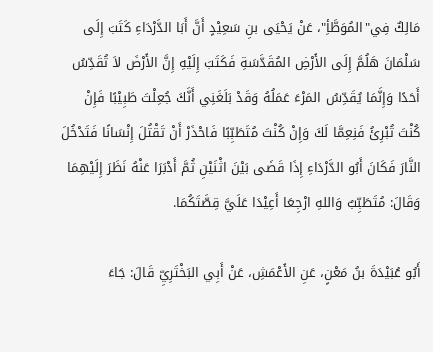مَالِكٌ فِي"المُوَطَّأِ"، عَنْ يَحْيَى بنِ سَعِيْدٍ أَنَّ أَبَا الدَّرْدَاءِ كَتَبَ إِلَى سَلْمَانَ هَلُمَّ إِلَى الأَرْضِ المُقَدَّسَةِ فَكَتَبَ إِلَيْهِ إِنَّ الأَرْضَ لاَ تُقَدِّسُ أَحَدًا وَإِنَّمَا يُقَدِّسُ المَرْءَ عَمَلُهُ وَقَدْ بَلَغَنِي أَنَّكَ جُعِلْتَ طَبِيْبًا فَإِنْ كُنْتَ تُبْرِئُ فَنِعِمَّا لَكَ وَإِنْ كُنْتَ مُتَطَبِّبًا فَاحْذَرْ أَنْ تَقْتُلَ إِنْسَانًا فَتَدْخُلَ النَّارَ فَكَانَ أَبُو الدَّرْدَاءِ إِذَا قَضَى بَيْنَ اثْنَيْنِ ثُمَّ أَدْبَرَا عَنْهُ نَظَرَ إِلَيْهِمَا وَقَالَ: مُتَطَبِّبٌ وَاللهِ ارْجِعَا أَعِيْدَا عَلَيَّ قِصَّتَكُمَا.

أَبُو عُبَيْدَةَ بنُ مَعْنٍ، عَنِ الأَعْمَشِ، عَنْ أَبِي البَخْتَرِيِّ قَالَ: جَاءَ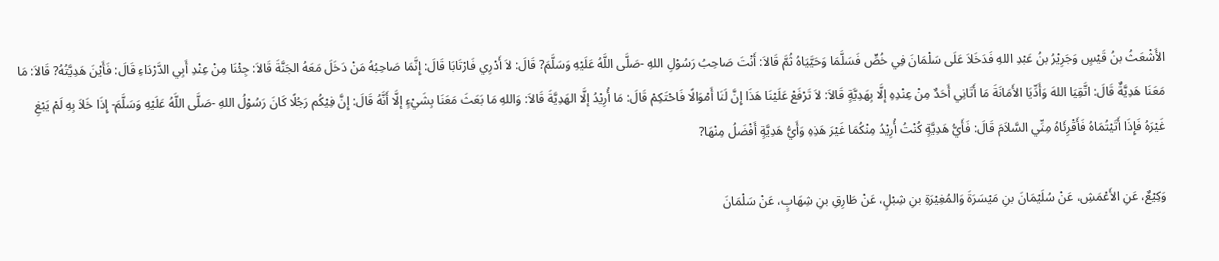الأَشْعَثُ بنُ قَيْسٍ وَجَرِيْرُ بنُ عَبْدِ اللهِ فَدَخَلاَ عَلَى سَلْمَانَ فِي خُصٍّ فَسَلَّمَا وَحَيَّيَاهُ ثُمَّ قَالاَ: أَنْتَ صَاحِبُ رَسُوْلِ اللهِ -صَلَّى اللَّهُ عَلَيْهِ وَسَلَّمَ? قَالَ: لاَ أَدْرِي فَارْتَابَا قَالَ: إِنَّمَا صَاحِبُهُ مَنْ دَخَلَ مَعَهُ الجَنَّةَ قَالاَ: جِئْنَا مِنْ عِنْدِ أَبِي الدَّرْدَاءِ قَالَ: فَأَيْنَ هَدِيَّتُهُ? قَالاَ: مَا مَعَنَا هَدِيَّةٌ قَالَ: اتَّقِيَا اللهَ وَأَدِّيَا الأَمَانَةَ مَا أَتَانِي أَحَدٌ مِنْ عِنْدِهِ إلَّا بِهَدِيَّةٍ قَالاَ: لاَ تَرْفَعْ عَلَيْنَا هَذَا إِنَّ لَنَا أَمْوَالًا فَاحْتَكِمْ قَالَ: مَا أُرِيْدُ إلَّا الهَدِيَّةَ قَالاَ: وَاللهِ مَا بَعَثَ مَعَنَا بِشَيْءٍ إلَّا أَنَّهُ قَالَ: إِنَّ فِيْكُم رَجُلًا كَانَ رَسُوْلُ اللهِ -صَلَّى اللَّهُ عَلَيْهِ وَسَلَّمَ- إِذَا خَلاَ بِهِ لَمْ يَبْغِ غَيْرَهُ فَإِذَا أَتَيْتُمَاهُ فَأَقْرِئَاهُ مِنِّي السَّلاَمَ قَالَ: فَأَيُّ هَدِيَّةٍ كُنْتُ أُرِيْدُ مِنْكُمَا غَيْرَ هَذِهِ وَأَيُّ هَدِيَّةٍ أَفْضَلُ مِنْهَا?

وَكِيْعٌ، عَنِ الأَعْمَشِ، عَنْ سُلَيْمَانَ بنِ مَيْسَرَةَ وَالمُغِيْرَةِ بنِ شِبْلٍ، عَنْ طَارِقِ بنِ شِهَابٍ، عَنْ سَلْمَانَ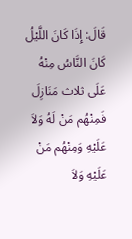قَالَ: إِذَا كَانَ اللَّيْلُ كَانَ النَّاسُ مِنْهُ عَلَى ثلاث مَنَازِلَ فَمِنْهُم مَنْ لَهُ وَلاَ عَلَيْهِ وَمِنْهُم مَنْ عَلَيْهِ وَلاَ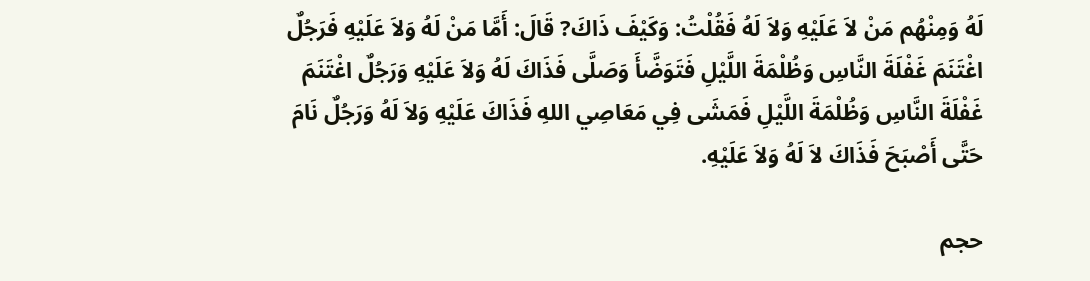لَهُ وَمِنْهُم مَنْ لاَ عَلَيْهِ وَلاَ لَهُ فَقُلْتُ: وَكَيْفَ ذَاكَ? قَالَ: أَمَّا مَنْ لَهُ وَلاَ عَلَيْهِ فَرَجُلٌ اغْتَنَمَ غَفْلَةَ النَّاسِ وَظُلْمَةَ اللَّيْلِ فَتَوَضَّأَ وَصَلَّى فَذَاكَ لَهُ وَلاَ عَلَيْهِ وَرَجُلٌ اغْتَنَمَ غَفْلَةَ النَّاسِ وَظُلْمَةَ اللَّيْلِ فَمَشَى فِي مَعَاصِي اللهِ فَذَاكَ عَلَيْهِ وَلاَ لَهُ وَرَجُلٌ نَامَ حَتَّى أَصْبَحَ فَذَاكَ لاَ لَهُ وَلاَ عَلَيْهِ.

حجم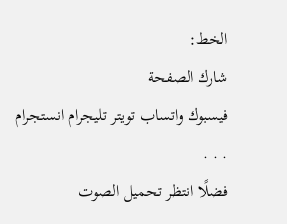الخط:
شارك الصفحة
فيسبوك واتساب تويتر تليجرام انستجرام
. . .
فضلًا انتظر تحميل الصوت